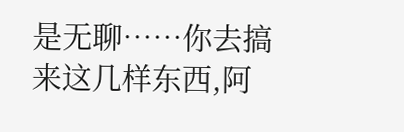是无聊……你去搞来这几样东西,阿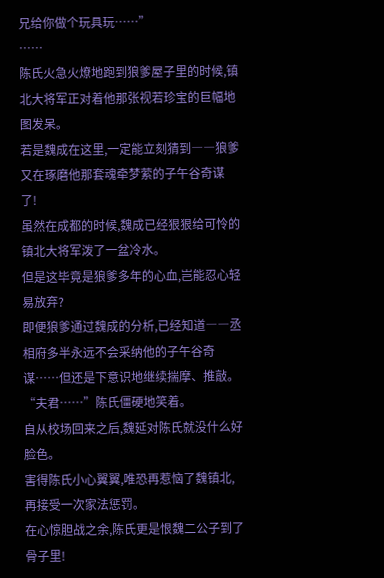兄给你做个玩具玩……”
……
陈氏火急火燎地跑到狼爹屋子里的时候,镇北大将军正对着他那张视若珍宝的巨幅地图发呆。
若是魏成在这里,一定能立刻猜到――狼爹又在琢磨他那套魂牵梦萦的子午谷奇谋了!
虽然在成都的时候,魏成已经狠狠给可怜的镇北大将军泼了一盆冷水。
但是这毕竟是狼爹多年的心血,岂能忍心轻易放弃?
即便狼爹通过魏成的分析,已经知道――丞相府多半永远不会采纳他的子午谷奇谋……但还是下意识地继续揣摩、推敲。
“夫君……”陈氏僵硬地笑着。
自从校场回来之后,魏延对陈氏就没什么好脸色。
害得陈氏小心翼翼,唯恐再惹恼了魏镇北,再接受一次家法惩罚。
在心惊胆战之余,陈氏更是恨魏二公子到了骨子里!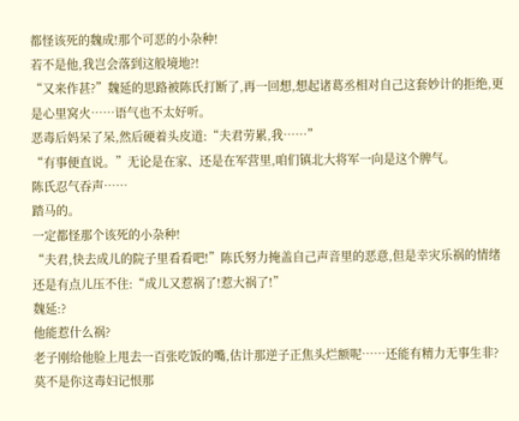都怪该死的魏成!那个可恶的小杂种!
若不是他,我岂会落到这般境地?!
“又来作甚?”魏延的思路被陈氏打断了,再一回想,想起诸葛丞相对自己这套妙计的拒绝,更是心里窝火……语气也不太好听。
恶毒后妈呆了呆,然后硬着头皮道:“夫君劳累,我……”
“有事便直说。”无论是在家、还是在军营里,咱们镇北大将军一向是这个脾气。
陈氏忍气吞声……
踏马的。
一定都怪那个该死的小杂种!
“夫君,快去成儿的院子里看看吧!”陈氏努力掩盖自己声音里的恶意,但是幸灾乐祸的情绪还是有点儿压不住:“成儿又惹祸了!惹大祸了!”
魏延:?
他能惹什么祸?
老子刚给他脸上甩去一百张吃饭的嘴,估计那逆子正焦头烂额呢……还能有精力无事生非?
莫不是你这毒妇记恨那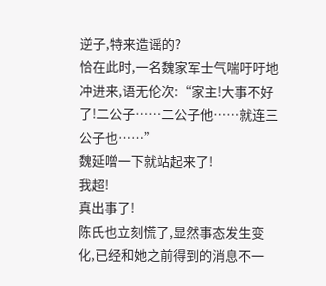逆子,特来造谣的?
恰在此时,一名魏家军士气喘吁吁地冲进来,语无伦次:“家主!大事不好了!二公子……二公子他……就连三公子也……”
魏延噌一下就站起来了!
我超!
真出事了!
陈氏也立刻慌了,显然事态发生变化,已经和她之前得到的消息不一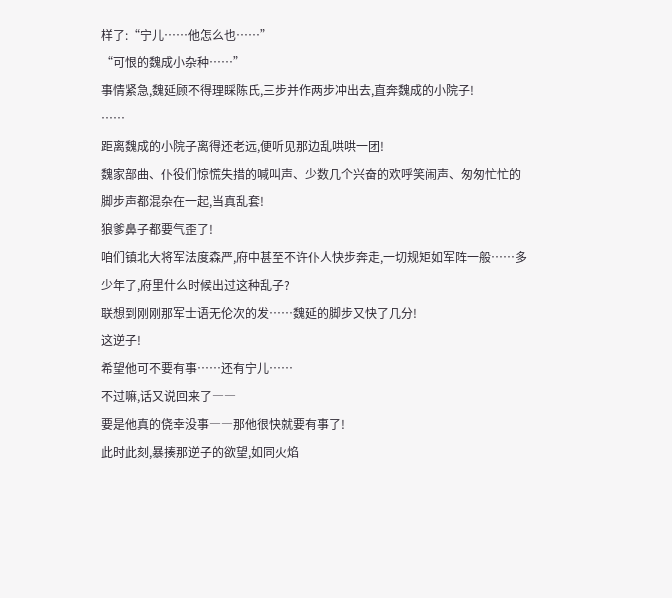样了:“宁儿……他怎么也……”
“可恨的魏成小杂种……”
事情紧急,魏延顾不得理睬陈氏,三步并作两步冲出去,直奔魏成的小院子!
……
距离魏成的小院子离得还老远,便听见那边乱哄哄一团!
魏家部曲、仆役们惊慌失措的喊叫声、少数几个兴奋的欢呼笑闹声、匆匆忙忙的脚步声都混杂在一起,当真乱套!
狼爹鼻子都要气歪了!
咱们镇北大将军法度森严,府中甚至不许仆人快步奔走,一切规矩如军阵一般……多少年了,府里什么时候出过这种乱子?
联想到刚刚那军士语无伦次的发……魏延的脚步又快了几分!
这逆子!
希望他可不要有事……还有宁儿……
不过嘛,话又说回来了――
要是他真的侥幸没事――那他很快就要有事了!
此时此刻,暴揍那逆子的欲望,如同火焰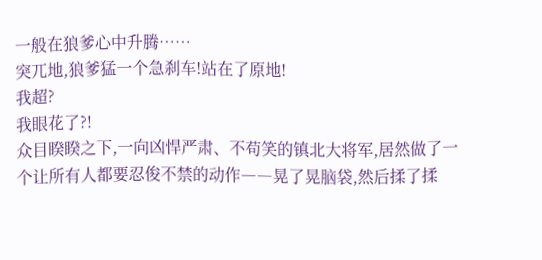一般在狼爹心中升腾……
突兀地,狼爹猛一个急刹车!站在了原地!
我超?
我眼花了?!
众目睽睽之下,一向凶悍严肃、不苟笑的镇北大将军,居然做了一个让所有人都要忍俊不禁的动作――晃了晃脑袋,然后揉了揉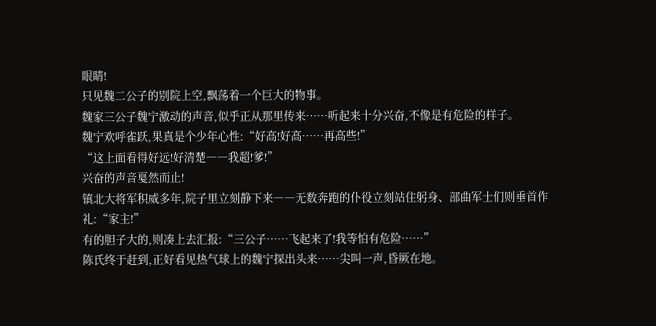眼睛!
只见魏二公子的别院上空,飘荡着一个巨大的物事。
魏家三公子魏宁激动的声音,似乎正从那里传来……听起来十分兴奋,不像是有危险的样子。
魏宁欢呼雀跃,果真是个少年心性:“好高!好高……再高些!”
“这上面看得好远!好清楚――我超!爹!”
兴奋的声音戛然而止!
镇北大将军积威多年,院子里立刻静下来――无数奔跑的仆役立刻站住躬身、部曲军士们则垂首作礼:“家主!”
有的胆子大的,则凑上去汇报:“三公子……飞起来了!我等怕有危险……”
陈氏终于赶到,正好看见热气球上的魏宁探出头来……尖叫一声,昏厥在地。